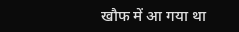खौफ में आ गया था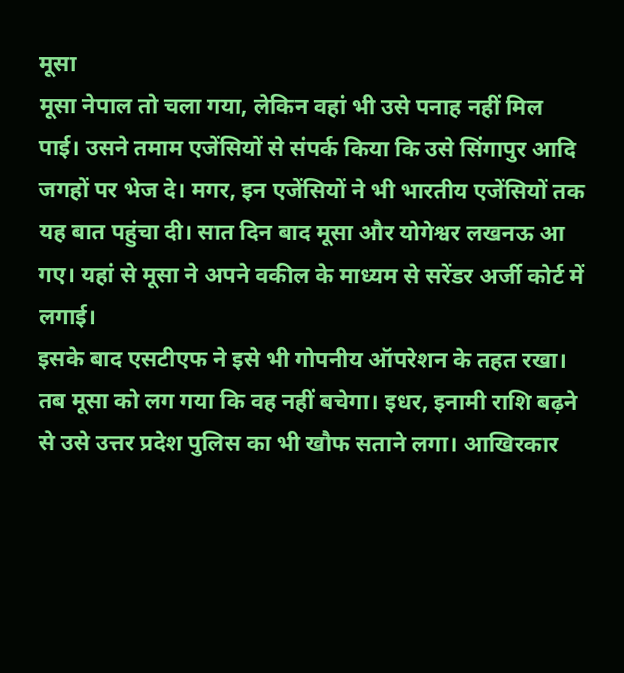मूसा
मूसा नेपाल तो चला गया, लेकिन वहां भी उसे पनाह नहीं मिल पाई। उसने तमाम एजेंसियों से संपर्क किया कि उसे सिंगापुर आदि जगहों पर भेज दे। मगर, इन एजेंसियों ने भी भारतीय एजेंसियों तक यह बात पहुंचा दी। सात दिन बाद मूसा और योगेश्वर लखनऊ आ गए। यहां से मूसा ने अपने वकील के माध्यम से सरेंडर अर्जी कोर्ट में लगाई।
इसके बाद एसटीएफ ने इसे भी गोपनीय ऑपरेशन के तहत रखा। तब मूसा को लग गया कि वह नहीं बचेगा। इधर, इनामी राशि बढ़ने से उसे उत्तर प्रदेश पुलिस का भी खौफ सताने लगा। आखिरकार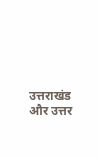उत्तराखंड और उत्तर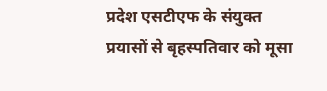प्रदेश एसटीएफ के संयुक्त प्रयासों से बृहस्पतिवार को मूसा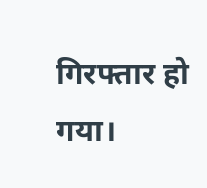गिरफ्तार हो गया।